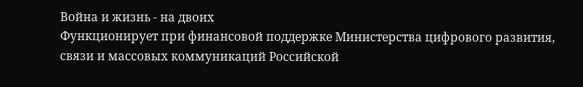Война и жизнь - на двоих
Функционирует при финансовой поддержке Министерства цифрового развития, связи и массовых коммуникаций Российской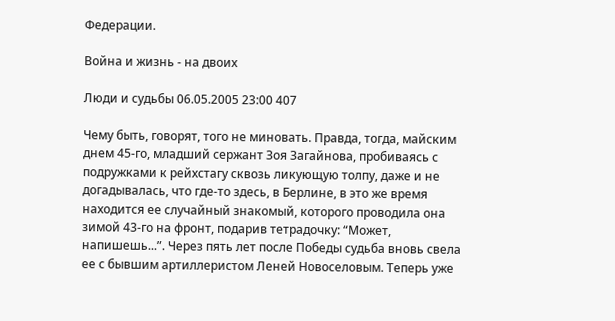Федерации.

Война и жизнь - на двоих

Люди и судьбы 06.05.2005 23:00 407

Чему быть, говорят, того не миновать. Правда, тогда, майским днем 45-го, младший сержант Зоя Загайнова, пробиваясь с подружками к рейхстагу сквозь ликующую толпу, даже и не догадывалась, что где-то здесь, в Берлине, в это же время находится ее случайный знакомый, которого проводила она зимой 43-го на фронт, подарив тетрадочку: “Может, напишешь...”. Через пять лет после Победы судьба вновь свела ее с бывшим артиллеристом Леней Новоселовым. Теперь уже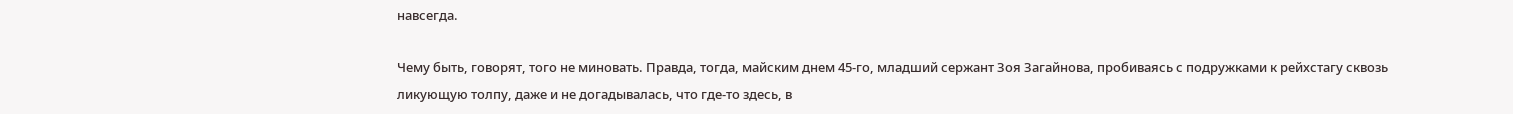навсегда.

Чему быть, говорят, того не миновать. Правда, тогда, майским днем 45-го, младший сержант Зоя Загайнова, пробиваясь с подружками к рейхстагу сквозь ликующую толпу, даже и не догадывалась, что где-то здесь, в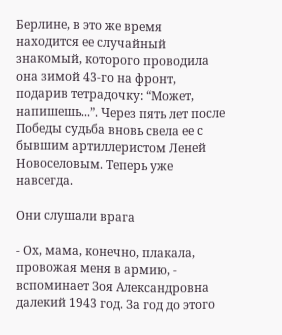Берлине, в это же время находится ее случайный знакомый, которого проводила она зимой 43-го на фронт, подарив тетрадочку: “Может, напишешь...”. Через пять лет после Победы судьба вновь свела ее с бывшим артиллеристом Леней Новоселовым. Теперь уже навсегда.

Они слушали врага

- Ох, мама, конечно, плакала, провожая меня в армию, - вспоминает Зоя Александровна далекий 1943 год. За год до этого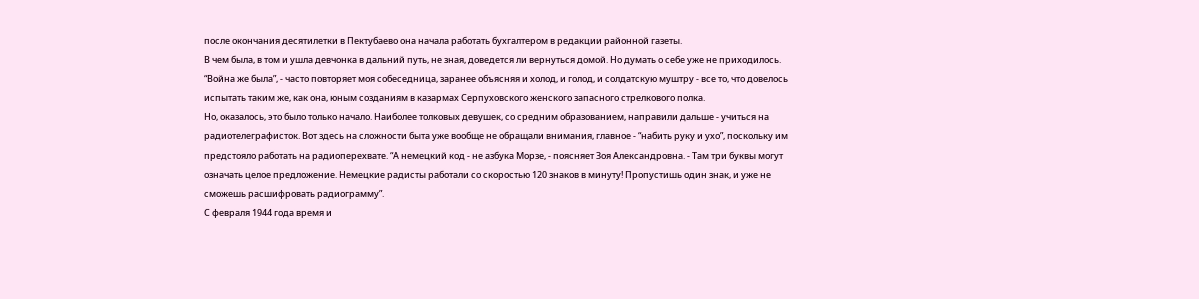после окончания десятилетки в Пектубаево она начала работать бухгалтером в редакции районной газеты.
В чем была, в том и ушла девчонка в дальний путь, не зная, доведется ли вернуться домой. Но думать о себе уже не приходилось. “Война же была”, - часто повторяет моя собеседница, заранее объясняя и холод, и голод, и солдатскую муштру - все то, что довелось испытать таким же, как она, юным созданиям в казармах Серпуховского женского запасного стрелкового полка.
Но, оказалось, это было только начало. Наиболее толковых девушек, со средним образованием, направили дальше - учиться на радиотелеграфисток. Вот здесь на сложности быта уже вообще не обращали внимания, главное - “набить руку и ухо”, поскольку им предстояло работать на радиоперехвате. “А немецкий код - не азбука Морзе, - поясняет Зоя Александровна. - Там три буквы могут означать целое предложение. Немецкие радисты работали со скоростью 120 знаков в минуту! Пропустишь один знак, и уже не сможешь расшифровать радиограмму”.
С февраля 1944 года время и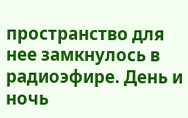пространство для нее замкнулось в радиоэфире. День и ночь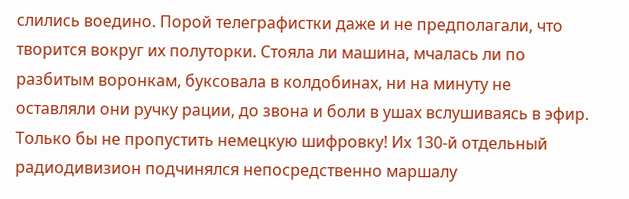слились воедино. Порой телеграфистки даже и не предполагали, что творится вокруг их полуторки. Стояла ли машина, мчалась ли по разбитым воронкам, буксовала в колдобинах, ни на минуту не оставляли они ручку рации, до звона и боли в ушах вслушиваясь в эфир. Только бы не пропустить немецкую шифровку! Их 130-й отдельный радиодивизион подчинялся непосредственно маршалу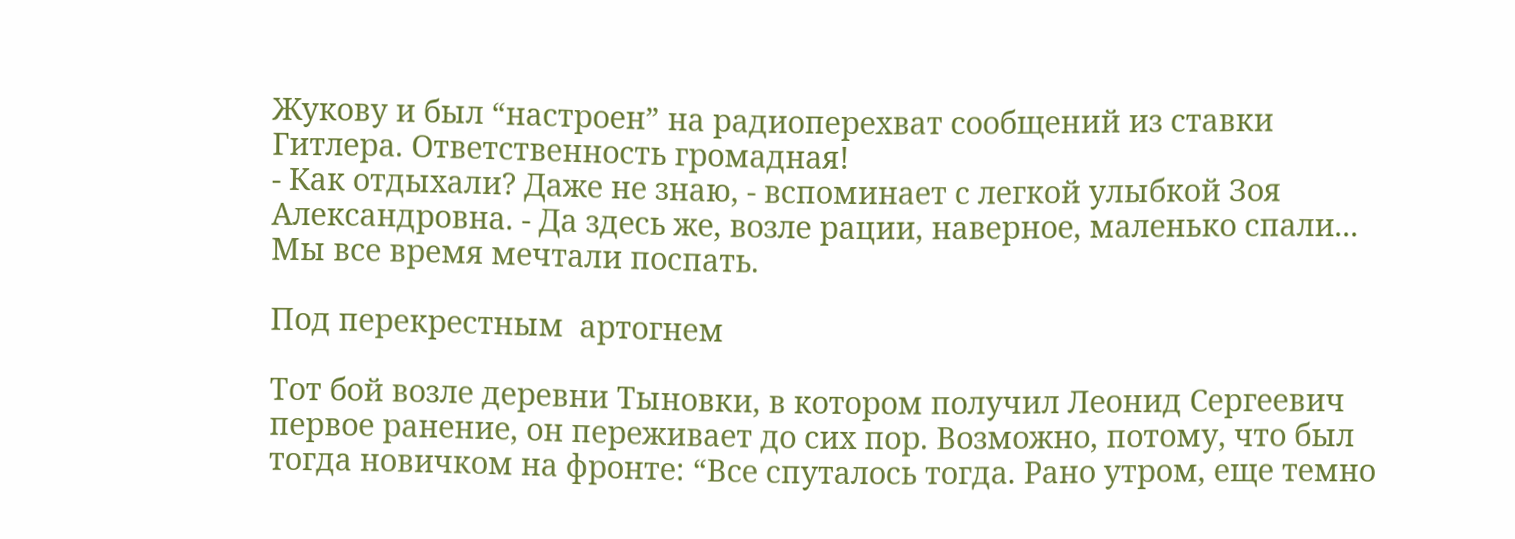Жукову и был “настроен” на радиоперехват сообщений из ставки Гитлера. Ответственность громадная!
- Как отдыхали? Даже не знаю, - вспоминает с легкой улыбкой Зоя Александровна. - Да здесь же, возле рации, наверное, маленько спали... Мы все время мечтали поспать.

Под перекрестным  артогнем

Тот бой возле деревни Тыновки, в котором получил Леонид Сергеевич первое ранение, он переживает до сих пор. Возможно, потому, что был тогда новичком на фронте: “Все спуталось тогда. Рано утром, еще темно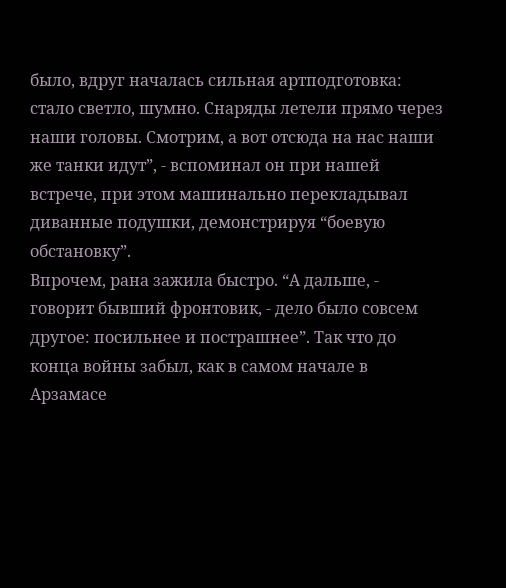было, вдруг началась сильная артподготовка: стало светло, шумно. Снаряды летели прямо через наши головы. Смотрим, а вот отсюда на нас наши же танки идут”, - вспоминал он при нашей встрече, при этом машинально перекладывал диванные подушки, демонстрируя “боевую обстановку”.
Впрочем, рана зажила быстро. “А дальше, - говорит бывший фронтовик, - дело было совсем другое: посильнее и пострашнее”. Так что до конца войны забыл, как в самом начале в Арзамасе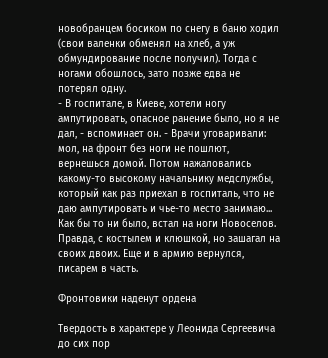новобранцем босиком по снегу в баню ходил (свои валенки обменял на хлеб, а уж обмундирование после получил). Тогда с ногами обошлось, зато позже едва не потерял одну.
- В госпитале, в Киеве, хотели ногу ампутировать, опасное ранение было, но я не дал, - вспоминает он. - Врачи уговаривали: мол, на фронт без ноги не пошлют, вернешься домой. Потом нажаловались какому-то высокому начальнику медслужбы, который как раз приехал в госпиталь, что не даю ампутировать и чье-то место занимаю...
Как бы то ни было, встал на ноги Новоселов. Правда, с костылем и клюшкой, но зашагал на своих двоих. Еще и в армию вернулся, писарем в часть.

Фронтовики наденут ордена

Твердость в характере у Леонида Сергеевича до сих пор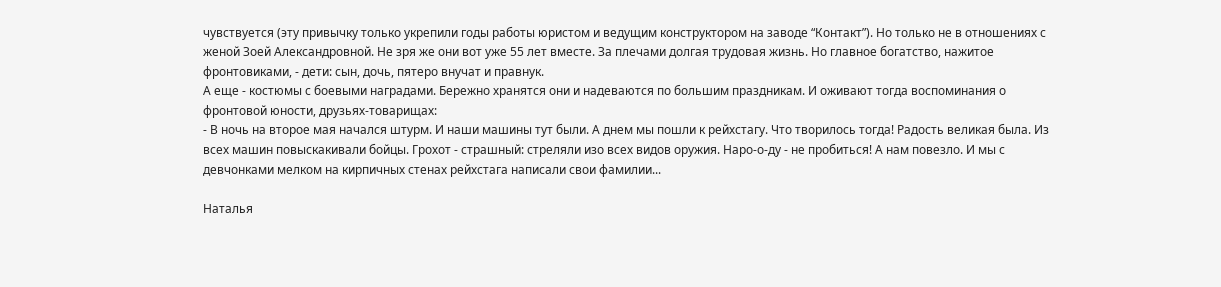чувствуется (эту привычку только укрепили годы работы юристом и ведущим конструктором на заводе “Контакт”). Но только не в отношениях с женой Зоей Александровной. Не зря же они вот уже 55 лет вместе. За плечами долгая трудовая жизнь. Но главное богатство, нажитое фронтовиками, - дети: сын, дочь, пятеро внучат и правнук.
А еще - костюмы с боевыми наградами. Бережно хранятся они и надеваются по большим праздникам. И оживают тогда воспоминания о фронтовой юности, друзьях-товарищах:
- В ночь на второе мая начался штурм. И наши машины тут были. А днем мы пошли к рейхстагу. Что творилось тогда! Радость великая была. Из всех машин повыскакивали бойцы. Грохот - страшный: стреляли изо всех видов оружия. Наро-о-ду - не пробиться! А нам повезло. И мы с девчонками мелком на кирпичных стенах рейхстага написали свои фамилии...

Наталья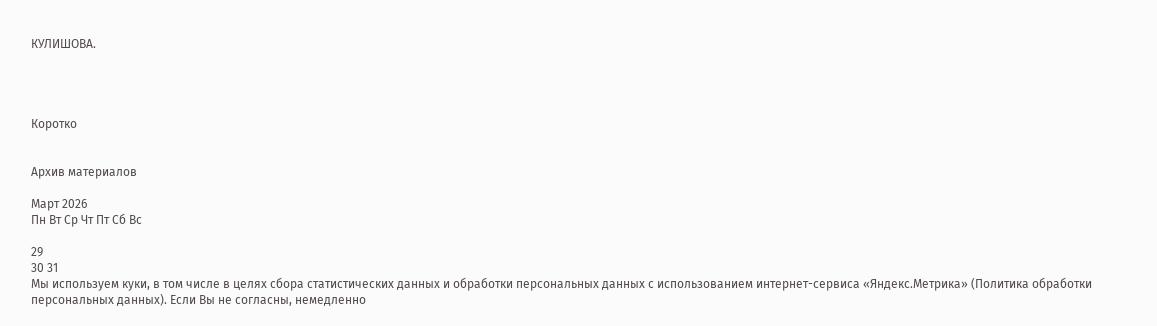КУЛИШОВА.




Коротко


Архив материалов

Март 2026
Пн Вт Ср Чт Пт Сб Вс

29
30 31
Мы используем куки, в том числе в целях сбора статистических данных и обработки персональных данных с использованием интернет-сервиса «Яндекс.Метрика» (Политика обработки персональных данных). Если Вы не согласны, немедленно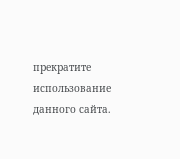прекратите использование данного сайта.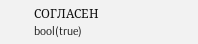СОГЛАСЕН
bool(true)